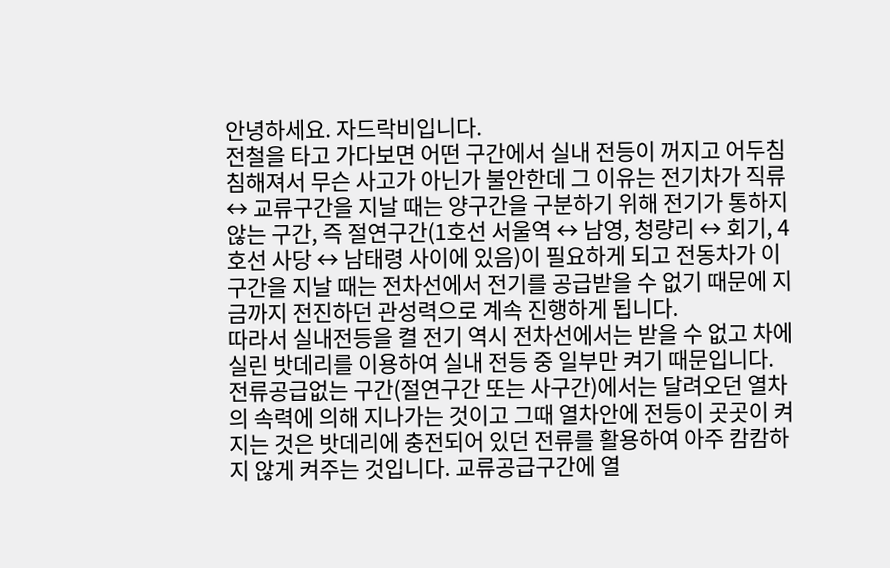안녕하세요. 자드락비입니다.
전철을 타고 가다보면 어떤 구간에서 실내 전등이 꺼지고 어두침침해져서 무슨 사고가 아닌가 불안한데 그 이유는 전기차가 직류 ↔ 교류구간을 지날 때는 양구간을 구분하기 위해 전기가 통하지 않는 구간, 즉 절연구간(1호선 서울역 ↔ 남영, 청량리 ↔ 회기, 4호선 사당 ↔ 남태령 사이에 있음)이 필요하게 되고 전동차가 이 구간을 지날 때는 전차선에서 전기를 공급받을 수 없기 때문에 지금까지 전진하던 관성력으로 계속 진행하게 됩니다.
따라서 실내전등을 켤 전기 역시 전차선에서는 받을 수 없고 차에 실린 밧데리를 이용하여 실내 전등 중 일부만 켜기 때문입니다.
전류공급없는 구간(절연구간 또는 사구간)에서는 달려오던 열차의 속력에 의해 지나가는 것이고 그때 열차안에 전등이 곳곳이 켜지는 것은 밧데리에 충전되어 있던 전류를 활용하여 아주 캄캄하지 않게 켜주는 것입니다. 교류공급구간에 열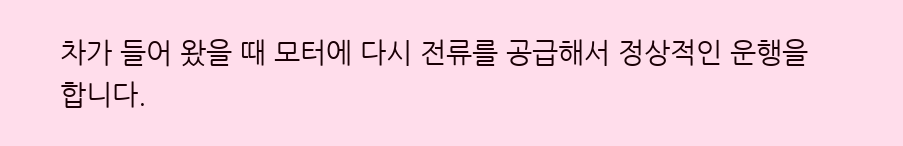차가 들어 왔을 때 모터에 다시 전류를 공급해서 정상적인 운행을 합니다.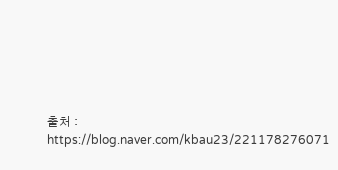출처 : https://blog.naver.com/kbau23/221178276071